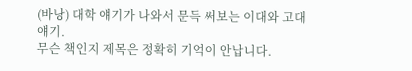(바낭) 대학 얘기가 나와서 문득 써보는 이대와 고대 얘기.
무슨 책인지 제목은 정확히 기억이 안납니다.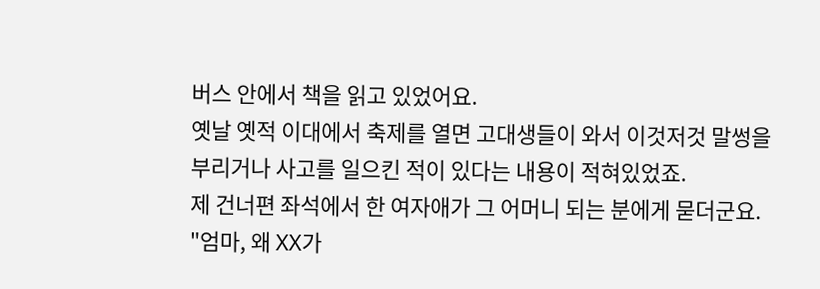버스 안에서 책을 읽고 있었어요.
옛날 옛적 이대에서 축제를 열면 고대생들이 와서 이것저것 말썽을 부리거나 사고를 일으킨 적이 있다는 내용이 적혀있었죠.
제 건너편 좌석에서 한 여자애가 그 어머니 되는 분에게 묻더군요.
"엄마, 왜 XX가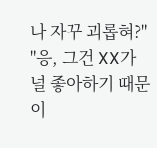나 자꾸 괴롭혀?"
"응, 그건 XX가 널 좋아하기 때문이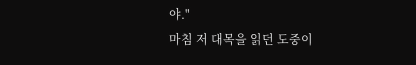야."
마침 저 대목을 읽던 도중이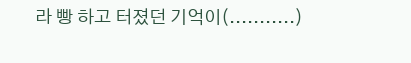라 빵 하고 터졌던 기억이(...........)